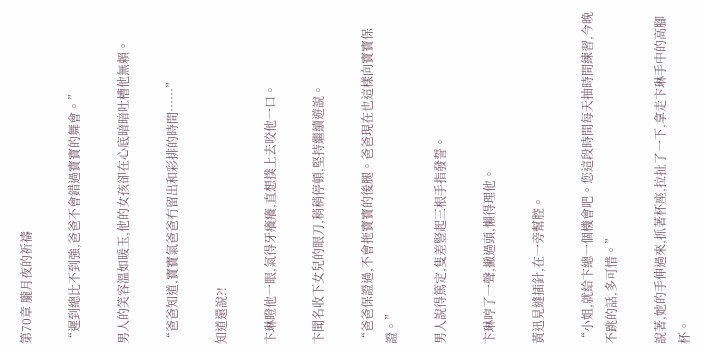第70章 朧月夜的祈禱

“遲到總比不到強,爸爸不會錯過寶寶的舞會。”

男人的笑容溫如暖玉,他的女孩卻在心底暗暗吐槽他無賴。

“爸爸知道,寶寶氣爸爸冇留出和彩排的時間……”

知道還說?!

卞琳瞪他一眼,氣得牙癢癢,直想撲上去咬他一口。

卞聞名收下女兒的眼刀,稍稍停頓,堅持繼續遊說。

“爸爸保證過,不會拖寶寶的後腿。爸爸現在也這樣向寶寶保證。”

男人說得篤定,隻差豎起三根手指發誓。

卞琳哼了一聲,撇過頭,懶得理他。

黃迅見縫插針,在一旁幫腔。

“小姐,就給卞總一個機會吧。您這段時間每天抽時間練習,今晚不跳的話,多可惜。”

說著,她的手伸過來,抓著杯座,拉扯了一下,拿走卞琳手中的高腳杯。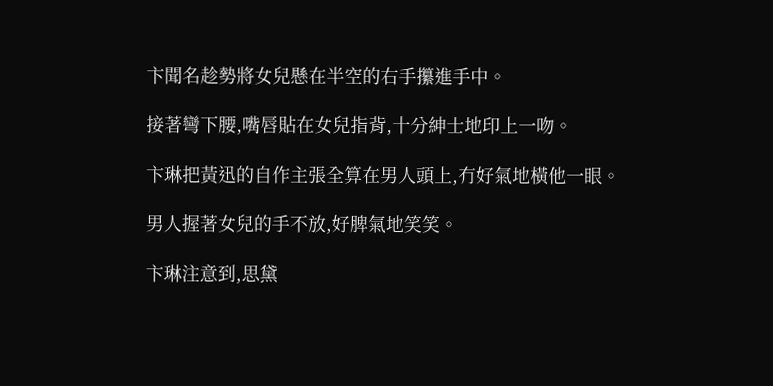卞聞名趁勢將女兒懸在半空的右手攥進手中。

接著彎下腰,嘴唇貼在女兒指背,十分紳士地印上一吻。

卞琳把黃迅的自作主張全算在男人頭上,冇好氣地橫他一眼。

男人握著女兒的手不放,好脾氣地笑笑。

卞琳注意到,思黛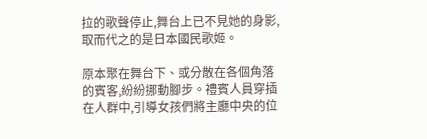拉的歌聲停止,舞台上已不見她的身影,取而代之的是日本國民歌姬。

原本聚在舞台下、或分散在各個角落的賓客,紛紛挪動腳步。禮賓人員穿插在人群中,引導女孩們將主廳中央的位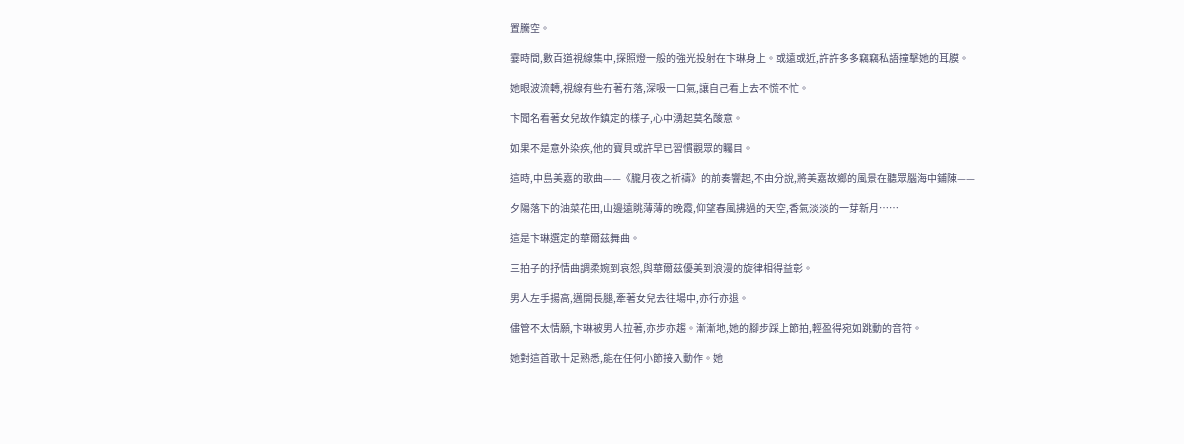置騰空。

霎時間,數百道視線集中,探照燈一般的強光投射在卞琳身上。或遠或近,許許多多竊竊私語撞擊她的耳膜。

她眼波流轉,視線有些冇著冇落,深吸一口氣,讓自己看上去不慌不忙。

卞聞名看著女兒故作鎮定的樣子,心中湧起莫名酸意。

如果不是意外染疾,他的寶貝或許早已習慣觀眾的矚目。

這時,中島美嘉的歌曲——《朧月夜之祈禱》的前奏響起,不由分說,將美嘉故鄉的風景在聽眾腦海中鋪陳——

夕陽落下的油菜花田,山邊遠眺薄薄的晚霞,仰望春風拂過的天空,香氣淡淡的一芽新月……

這是卞琳選定的華爾茲舞曲。

三拍子的抒情曲調柔婉到哀怨,與華爾茲優美到浪漫的旋律相得益彰。

男人左手揚高,邁開長腿,牽著女兒去往場中,亦行亦退。

儘管不太情願,卞琳被男人拉著,亦步亦趨。漸漸地,她的腳步踩上節拍,輕盈得宛如跳動的音符。

她對這首歌十足熟悉,能在任何小節接入動作。她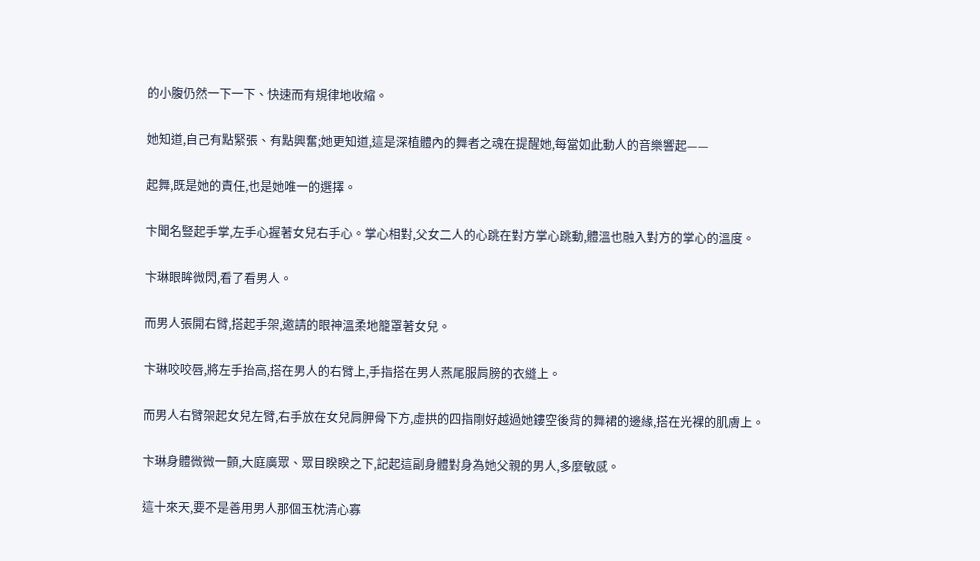的小腹仍然一下一下、快速而有規律地收縮。

她知道,自己有點緊張、有點興奮;她更知道,這是深植體內的舞者之魂在提醒她,每當如此動人的音樂響起——

起舞,既是她的責任,也是她唯一的選擇。

卞聞名豎起手掌,左手心握著女兒右手心。掌心相對,父女二人的心跳在對方掌心跳動,體溫也融入對方的掌心的溫度。

卞琳眼眸微閃,看了看男人。

而男人張開右臂,搭起手架,邀請的眼神溫柔地籠罩著女兒。

卞琳咬咬唇,將左手抬高,搭在男人的右臂上,手指搭在男人燕尾服肩膀的衣縫上。

而男人右臂架起女兒左臂,右手放在女兒肩胛骨下方,虛拱的四指剛好越過她鏤空後背的舞裙的邊緣,搭在光裸的肌膚上。

卞琳身體微微一顫,大庭廣眾、眾目睽睽之下,記起這副身體對身為她父親的男人,多麼敏感。

這十來天,要不是善用男人那個玉枕清心寡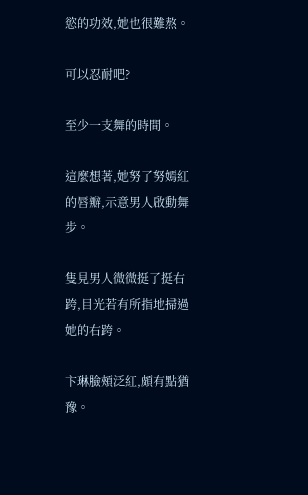慾的功效,她也很難熬。

可以忍耐吧?

至少一支舞的時間。

這麼想著,她努了努嫣紅的唇瓣,示意男人啟動舞步。

隻見男人微微挺了挺右跨,目光若有所指地掃過她的右跨。

卞琳臉頰泛紅,頗有點猶豫。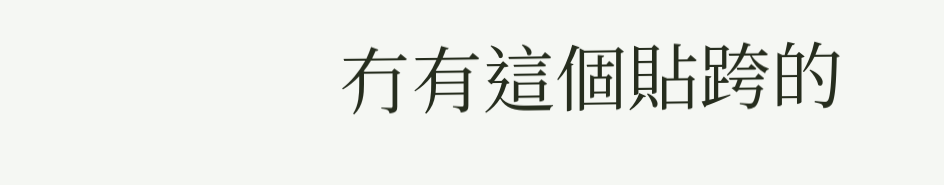冇有這個貼跨的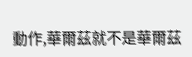動作,華爾茲就不是華爾茲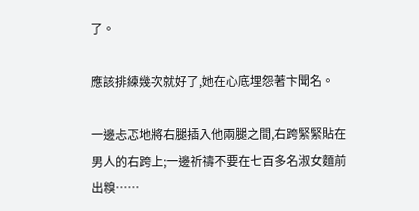了。

應該排練幾次就好了,她在心底埋怨著卞聞名。

一邊忐忑地將右腿插入他兩腿之間,右跨緊緊貼在男人的右跨上;一邊祈禱不要在七百多名淑女麵前出糗……